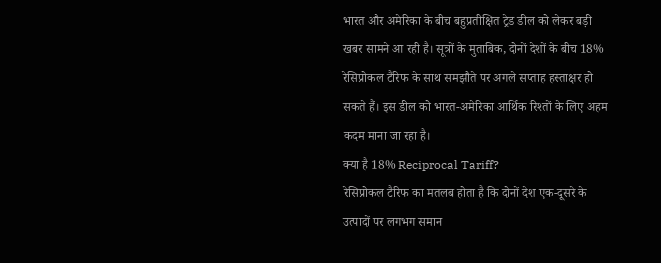भारत और अमेरिका के बीच बहुप्रतीक्षित ट्रेड डील को लेकर बड़ी खबर सामने आ रही है। सूत्रों के मुताबिक, दोनों देशों के बीच 18% रेसिप्रोकल टैरिफ के साथ समझौते पर अगले सप्ताह हस्ताक्षर हो सकते हैं। इस डील को भारत-अमेरिका आर्थिक रिश्तों के लिए अहम कदम माना जा रहा है।
क्या है 18% Reciprocal Tariff?
रेसिप्रोकल टैरिफ का मतलब होता है कि दोनों देश एक-दूसरे के उत्पादों पर लगभग समान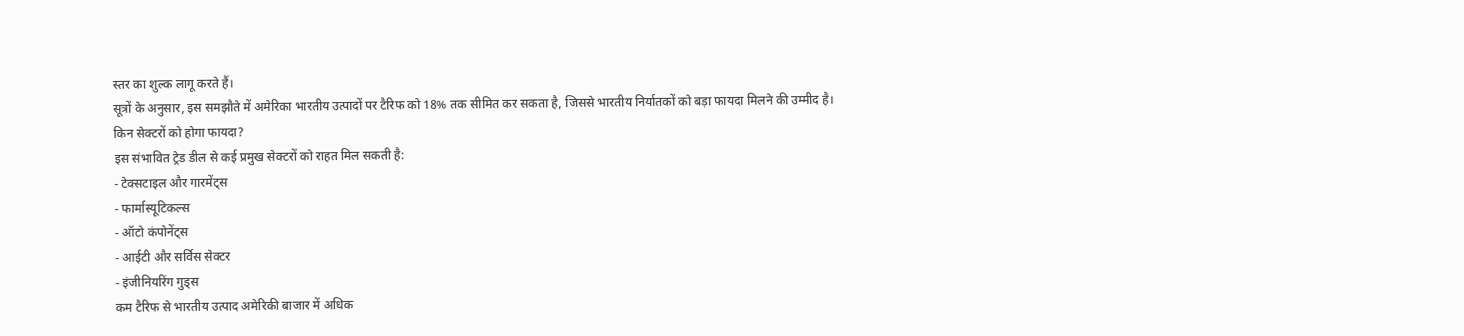स्तर का शुल्क लागू करते हैं।
सूत्रों के अनुसार, इस समझौते में अमेरिका भारतीय उत्पादों पर टैरिफ को 18% तक सीमित कर सकता है, जिससे भारतीय निर्यातकों को बड़ा फायदा मिलने की उम्मीद है।
किन सेक्टरों को होगा फायदा?
इस संभावित ट्रेड डील से कई प्रमुख सेक्टरों को राहत मिल सकती है:
- टेक्सटाइल और गारमेंट्स
- फार्मास्यूटिकल्स
- ऑटो कंपोनेंट्स
- आईटी और सर्विस सेक्टर
- इंजीनियरिंग गुड्स
कम टैरिफ से भारतीय उत्पाद अमेरिकी बाजार में अधिक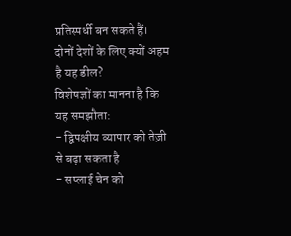प्रतिस्पर्धी बन सकते हैं।
दोनों देशों के लिए क्यों अहम है यह डील?
विशेषज्ञों का मानना है कि यह समझौता:
- द्विपक्षीय व्यापार को तेज़ी से बढ़ा सकता है
- सप्लाई चेन को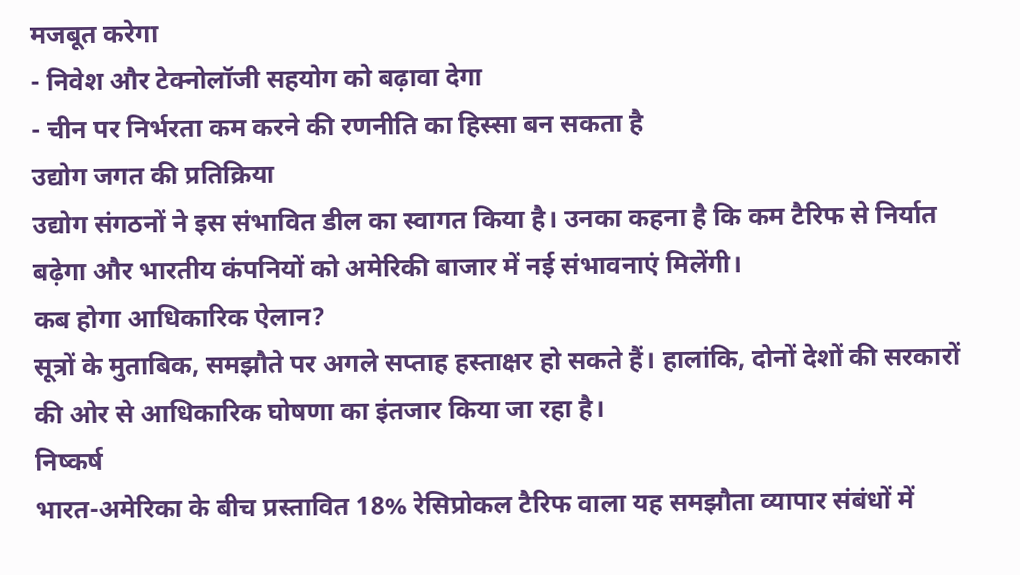मजबूत करेगा
- निवेश और टेक्नोलॉजी सहयोग को बढ़ावा देगा
- चीन पर निर्भरता कम करने की रणनीति का हिस्सा बन सकता है
उद्योग जगत की प्रतिक्रिया
उद्योग संगठनों ने इस संभावित डील का स्वागत किया है। उनका कहना है कि कम टैरिफ से निर्यात बढ़ेगा और भारतीय कंपनियों को अमेरिकी बाजार में नई संभावनाएं मिलेंगी।
कब होगा आधिकारिक ऐलान?
सूत्रों के मुताबिक, समझौते पर अगले सप्ताह हस्ताक्षर हो सकते हैं। हालांकि, दोनों देशों की सरकारों की ओर से आधिकारिक घोषणा का इंतजार किया जा रहा है।
निष्कर्ष
भारत-अमेरिका के बीच प्रस्तावित 18% रेसिप्रोकल टैरिफ वाला यह समझौता व्यापार संबंधों में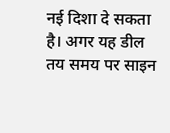नई दिशा दे सकता है। अगर यह डील तय समय पर साइन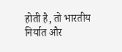होती है, तो भारतीय निर्यात और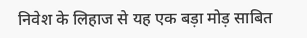निवेश के लिहाज से यह एक बड़ा मोड़ साबित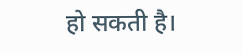हो सकती है।